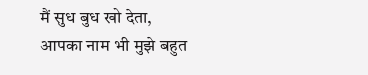मैं सुध बुध खो देता, आपका नाम भी मुझे बहुत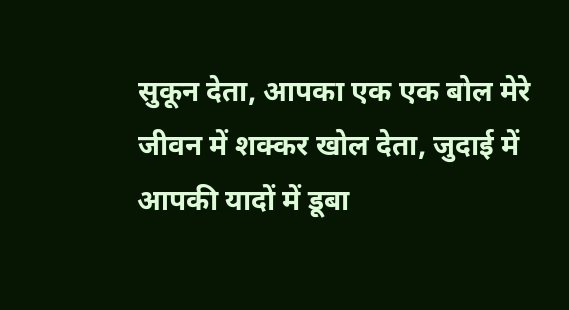सुकून देता, आपका एक एक बोल मेरे जीवन में शक्कर खोल देता, जुदाई में आपकी यादों में डूबा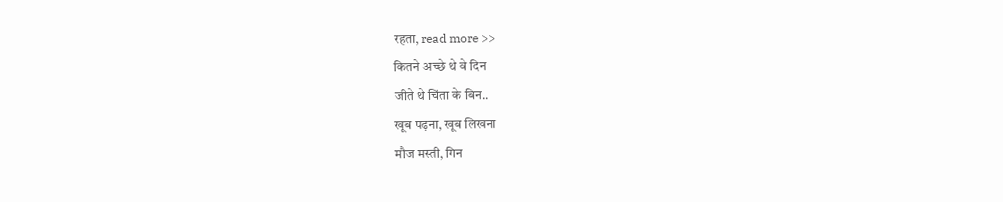रहता, read more >>
कितने अच्छे थे वे दिन
जीते थे चिंता के बिन..
खूब पढ़ना, खूब लिखना
मौज मस्ती, गिन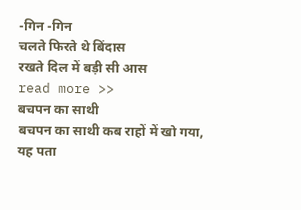-गिन -गिन
चलते फिरते थे बिंदास
रखते दिल में बड़ी सी आस
read more >>
बचपन का साथी
बचपन का साथी कब राहों में खो गया,
यह पता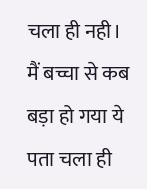चला ही नही।
मैं बच्चा से कब बड़ा हो गया ये पता चला ही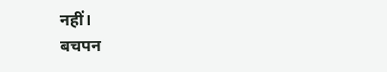नहीं।
बचपन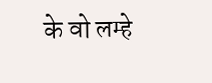के वो लम्हे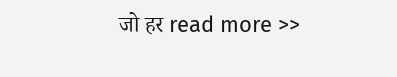जो हर read more >>